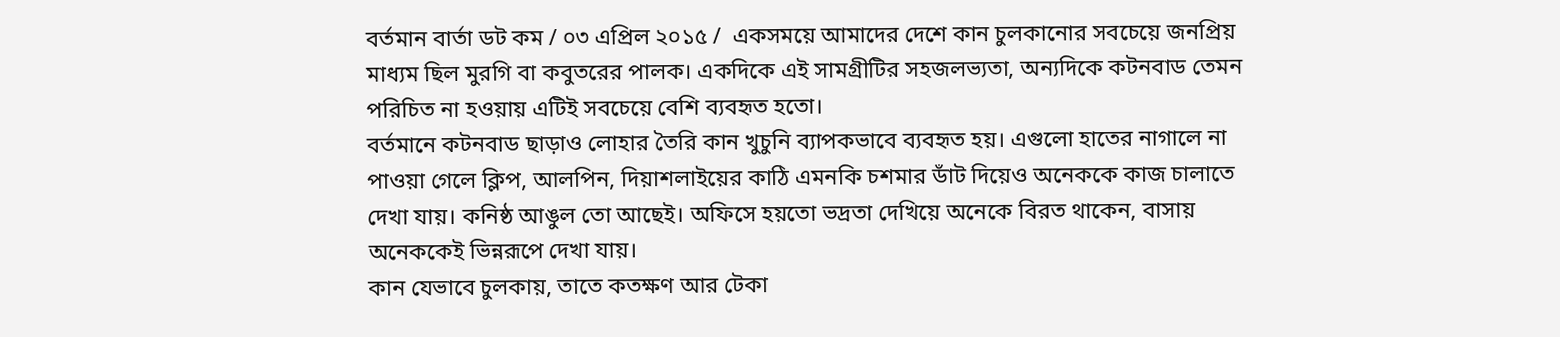বর্তমান বার্তা ডট কম / ০৩ এপ্রিল ২০১৫ /  একসময়ে আমাদের দেশে কান চুলকানোর সবচেয়ে জনপ্রিয় মাধ্যম ছিল মুরগি বা কবুতরের পালক। একদিকে এই সামগ্রীটির সহজলভ্যতা, অন্যদিকে কটনবাড তেমন পরিচিত না হওয়ায় এটিই সবচেয়ে বেশি ব্যবহৃত হতো।
বর্তমানে কটনবাড ছাড়াও লোহার তৈরি কান খুচুনি ব্যাপকভাবে ব্যবহৃত হয়। এগুলো হাতের নাগালে না পাওয়া গেলে ক্লিপ, আলপিন, দিয়াশলাইয়ের কাঠি এমনকি চশমার ডাঁট দিয়েও অনেককে কাজ চালাতে দেখা যায়। কনিষ্ঠ আঙুল তো আছেই। অফিসে হয়তো ভদ্রতা দেখিয়ে অনেকে বিরত থাকেন, বাসায় অনেককেই ভিন্নরূপে দেখা যায়।
কান যেভাবে চুলকায়, তাতে কতক্ষণ আর টেকা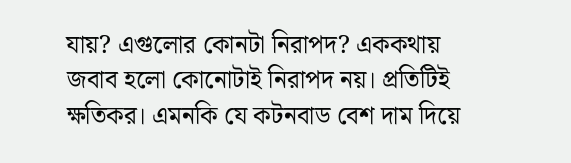যায়? এগুলোর কোনটা নিরাপদ? এককথায় জবাব হলো কোনোটাই নিরাপদ নয়। প্রতিটিই ক্ষতিকর। এমনকি যে কটনবাড বেশ দাম দিয়ে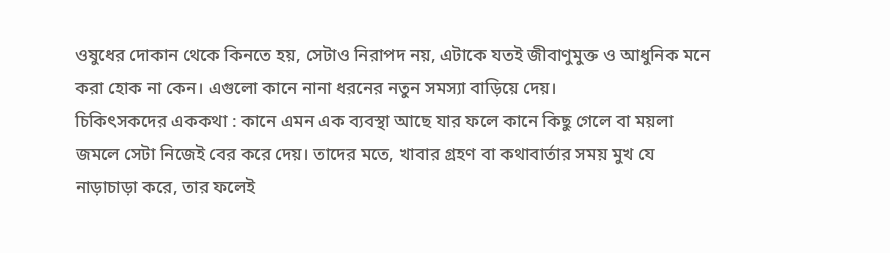ওষুধের দোকান থেকে কিনতে হয়, সেটাও নিরাপদ নয়, এটাকে যতই জীবাণুমুক্ত ও আধুনিক মনে করা হোক না কেন। এগুলো কানে নানা ধরনের নতুন সমস্যা বাড়িয়ে দেয়।
চিকিৎসকদের এককথা : কানে এমন এক ব্যবস্থা আছে যার ফলে কানে কিছু গেলে বা ময়লা জমলে সেটা নিজেই বের করে দেয়। তাদের মতে, খাবার গ্রহণ বা কথাবার্তার সময় মুখ যে নাড়াচাড়া করে, তার ফলেই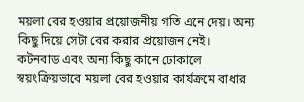ময়লা বের হওয়ার প্রয়োজনীয় গতি এনে দেয়। অন্য কিছু দিয়ে সেটা বের করার প্রয়োজন নেই। কটনবাড এবং অন্য কিছু কানে ঢোকালে স্বয়ংক্রিয়ভাবে ময়লা বের হওয়ার কার্যক্রমে বাধার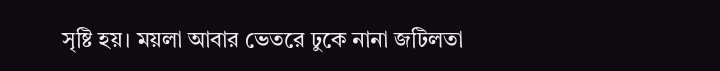সৃষ্টি হয়। ময়লা আবার ভেতরে ঢুকে নানা জটিলতা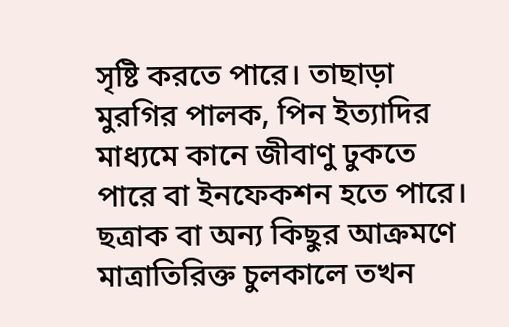সৃষ্টি করতে পারে। তাছাড়া মুরগির পালক, পিন ইত্যাদির মাধ্যমে কানে জীবাণু ঢুকতে পারে বা ইনফেকশন হতে পারে।
ছত্রাক বা অন্য কিছুর আক্রমণে মাত্রাতিরিক্ত চুলকালে তখন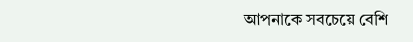আপনাকে সবচেয়ে বেশি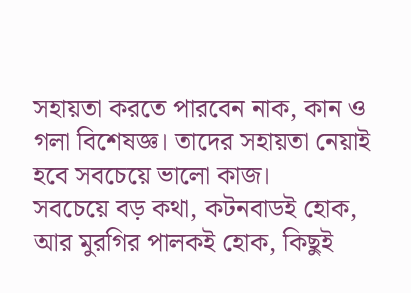সহায়তা করতে পারবেন নাক, কান ও গলা বিশেষজ্ঞ। তাদের সহায়তা নেয়াই হবে সবচেয়ে ভালো কাজ।
সবচেয়ে বড় কথা, কটনবাডই হোক, আর মুরগির পালকই হোক, কিছুই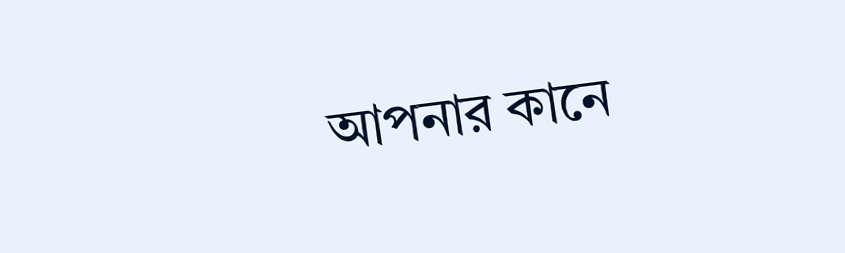আপনার কানে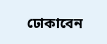ঢোকাবেন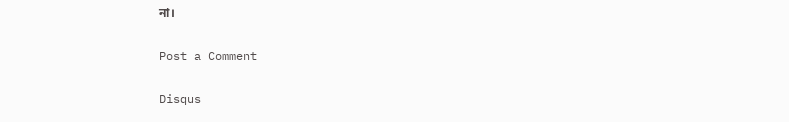না।

Post a Comment

Disqus